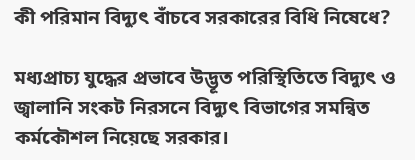কী পরিমান বিদ্যুৎ বাঁচবে সরকারের বিধি নিষেধে?

মধ্যপ্রাচ্য যুদ্ধের প্রভাবে উদ্ভূত পরিস্থিতিতে বিদ্যুৎ ও জ্বালানি সংকট নিরসনে বিদ্যুৎ বিভাগের সমন্বিত কর্মকৌশল নিয়েছে সরকার।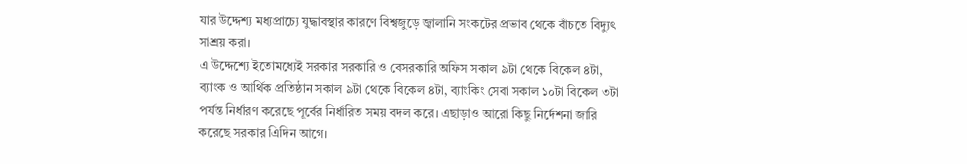যার উদ্দেশ্য মধ্যপ্রাচ্যে যুদ্ধাবস্থার কারণে বিশ্বজুড়ে জ্বালানি সংকটের প্রভাব থেকে বাঁচতে বিদ্যুৎ সাশ্রয় করা।
এ উদ্দেশ্যে ইতোমধ্যেই সরকার সরকারি ও বেসরকারি অফিস সকাল ৯টা থেকে বিকেল ৪টা, ব্যাংক ও আর্থিক প্রতিষ্ঠান সকাল ৯টা থেকে বিকেল ৪টা, ব্যাংকিং সেবা সকাল ১০টা বিকেল ৩টা পর্যন্ত নির্ধারণ করেছে পূর্বের নির্ধারিত সময় বদল করে। এছাড়াও আরো কিছু নির্দেশনা জারি করেছে সরকার এিদিন আগে।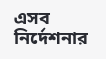এসব নির্দেশনার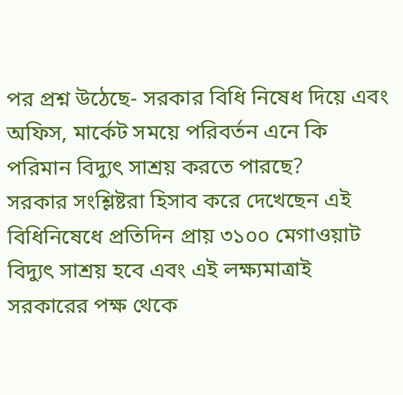পর প্রশ্ন উঠেছে- সরকার বিধি নিষেধ দিয়ে এবং অফিস, মার্কেট সময়ে পরিবর্তন এনে কি পরিমান বিদ্যুৎ সাশ্রয় করতে পারছে?
সরকার সংশ্লিষ্টরা হিসাব করে দেখেছেন এই বিধিনিষেধে প্রতিদিন প্রায় ৩১০০ মেগাওয়াট বিদ্যুৎ সাশ্রয় হবে এবং এই লক্ষ্যমাত্রাই সরকারের পক্ষ থেকে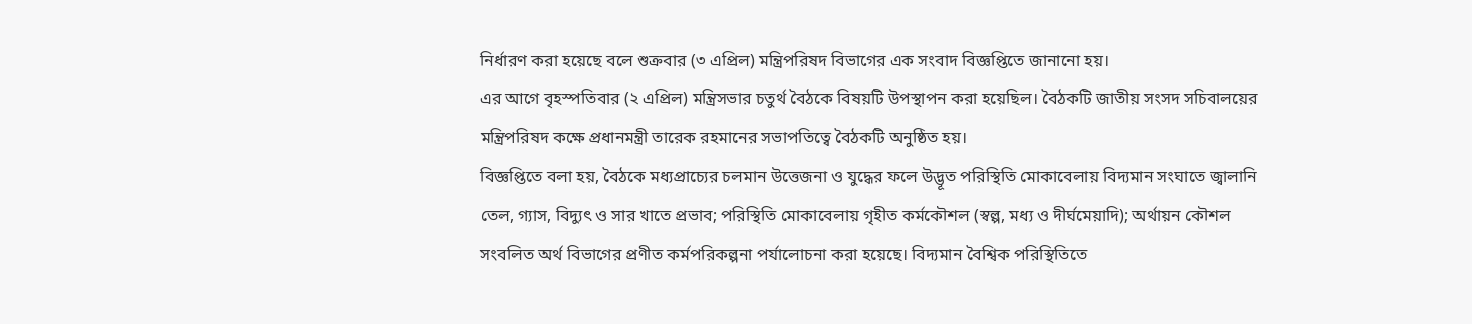নির্ধারণ করা হয়েছে বলে শুক্রবার (৩ এপ্রিল) মন্ত্রিপরিষদ বিভাগের এক সংবাদ বিজ্ঞপ্তিতে জানানো হয়।
এর আগে বৃহস্পতিবার (২ এপ্রিল) মন্ত্রিসভার চতুর্থ বৈঠকে বিষয়টি উপস্থাপন করা হয়েছিল। বৈঠকটি জাতীয় সংসদ সচিবালয়ের মন্ত্রিপরিষদ কক্ষে প্রধানমন্ত্রী তারেক রহমানের সভাপতিত্বে বৈঠকটি অনুষ্ঠিত হয়।
বিজ্ঞপ্তিতে বলা হয়, বৈঠকে মধ্যপ্রাচ্যের চলমান উত্তেজনা ও যুদ্ধের ফলে উদ্ভূত পরিস্থিতি মোকাবেলায় বিদ্যমান সংঘাতে জ্বালানি তেল, গ্যাস, বিদ্যুৎ ও সার খাতে প্রভাব; পরিস্থিতি মোকাবেলায় গৃহীত কর্মকৌশল (স্বল্প, মধ্য ও দীর্ঘমেয়াদি); অর্থায়ন কৌশল সংবলিত অর্থ বিভাগের প্রণীত কর্মপরিকল্পনা পর্যালোচনা করা হয়েছে। বিদ্যমান বৈশ্বিক পরিস্থিতিতে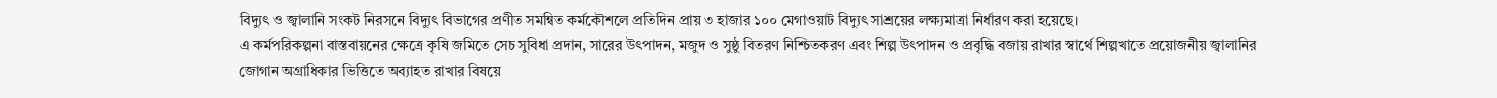বিদ্যুৎ ও জ্বালানি সংকট নিরসনে বিদ্যুৎ বিভাগের প্রণীত সমন্বিত কর্মকৌশলে প্রতিদিন প্রায় ৩ হাজার ১০০ মেগাওয়াট বিদ্যুৎ সাশ্রয়ের লক্ষ্যমাত্রা নির্ধারণ করা হয়েছে।
এ কর্মপরিকল্পনা বাস্তবায়নের ক্ষেত্রে কৃষি জমিতে সেচ সুবিধা প্রদান, সারের উৎপাদন, মজুদ ও সুষ্ঠু বিতরণ নিশ্চিতকরণ এবং শিল্প উৎপাদন ও প্রবৃদ্ধি বজায় রাখার স্বার্থে শিল্পখাতে প্রয়োজনীয় জ্বালানির জোগান অগ্রাধিকার ভিত্তিতে অব্যাহত রাখার বিষয়ে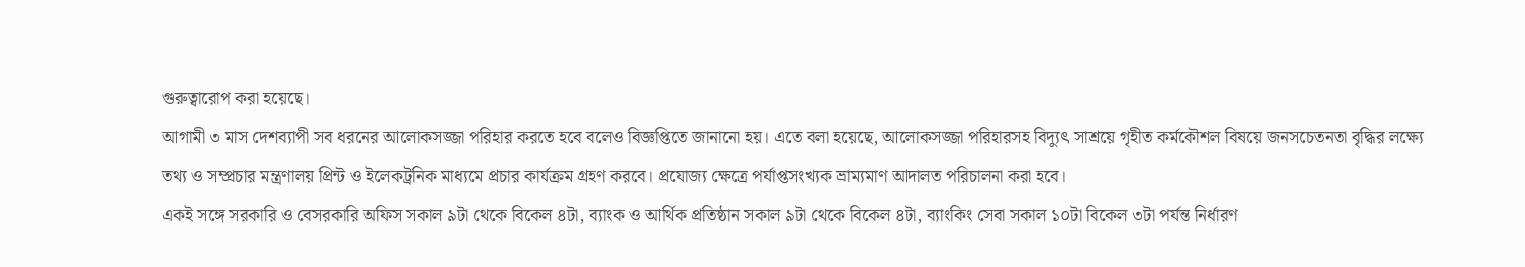গুরুত্বারোপ করা হয়েছে।
আগামী ৩ মাস দেশব্যাপী সব ধরনের আলোকসজ্জা পরিহার করতে হবে বলেও বিজ্ঞপ্তিতে জানানো হয়। এতে বলা হয়েছে, আলোকসজ্জা পরিহারসহ বিদ্যুৎ সাশ্রয়ে গৃহীত কর্মকৌশল বিষয়ে জনসচেতনতা বৃদ্ধির লক্ষ্যে তথ্য ও সম্প্রচার মন্ত্রণালয় প্রিন্ট ও ইলেকট্রনিক মাধ্যমে প্রচার কার্যক্রম গ্রহণ করবে। প্রযোজ্য ক্ষেত্রে পর্যাপ্তসংখ্যক ভ্রাম্যমাণ আদালত পরিচালনা করা হবে।
একই সঙ্গে সরকারি ও বেসরকারি অফিস সকাল ৯টা থেকে বিকেল ৪টা, ব্যাংক ও আর্থিক প্রতিষ্ঠান সকাল ৯টা থেকে বিকেল ৪টা, ব্যাংকিং সেবা সকাল ১০টা বিকেল ৩টা পর্যন্ত নির্ধারণ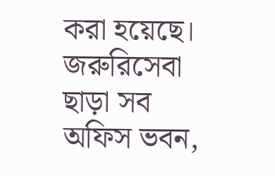করা হয়েছে।
জরুরিসেবা ছাড়া সব অফিস ভবন,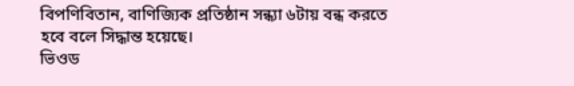বিপণিবিতান, বাণিজ্যিক প্রতিষ্ঠান সন্ধ্যা ৬টায় বন্ধ করতে হবে বলে সিদ্ধান্ত হয়েছে।
ভিওড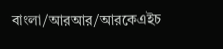বাংলা/আরআর/আরকেএইচ